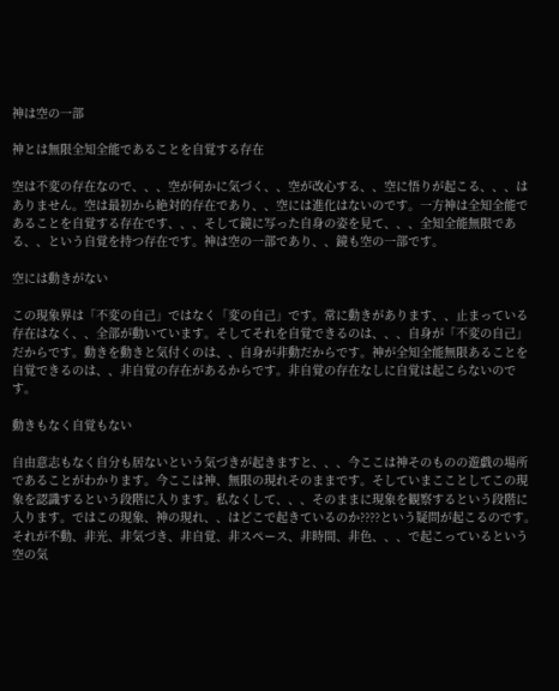神は空の一部

神とは無限全知全能であることを自覚する存在

空は不変の存在なので、、、空が何かに気づく、、空が改心する、、空に悟りが起こる、、、はありません。空は最初から絶対的存在であり、、空には進化はないのです。一方神は全知全能であることを自覚する存在です、、、そして鏡に写った自身の姿を見て、、、全知全能無限である、、という自覚を持つ存在です。神は空の一部であり、、鏡も空の一部です。

空には動きがない

この現象界は「不変の自己」ではなく「変の自己」です。常に動きがあります、、止まっている存在はなく、、全部が動いています。そしてそれを自覚できるのは、、、自身が「不変の自己」だからです。動きを動きと気付くのは、、自身が非動だからです。神が全知全能無限あることを自覚できるのは、、非自覚の存在があるからです。非自覚の存在なしに自覚は起こらないのです。

動きもなく自覚もない

自由意志もなく自分も居ないという気づきが起きますと、、、今ここは神そのものの遊戯の場所であることがわかります。今ここは神、無限の現れそのままです。そしていまこことしてこの現象を認識するという段階に入ります。私なくして、、、そのままに現象を観察するという段階に入ります。ではこの現象、神の現れ、、はどこで起きているのか????という疑問が起こるのです。それが不動、非光、非気づき、非自覚、非スペース、非時間、非色、、、で起こっているという空の気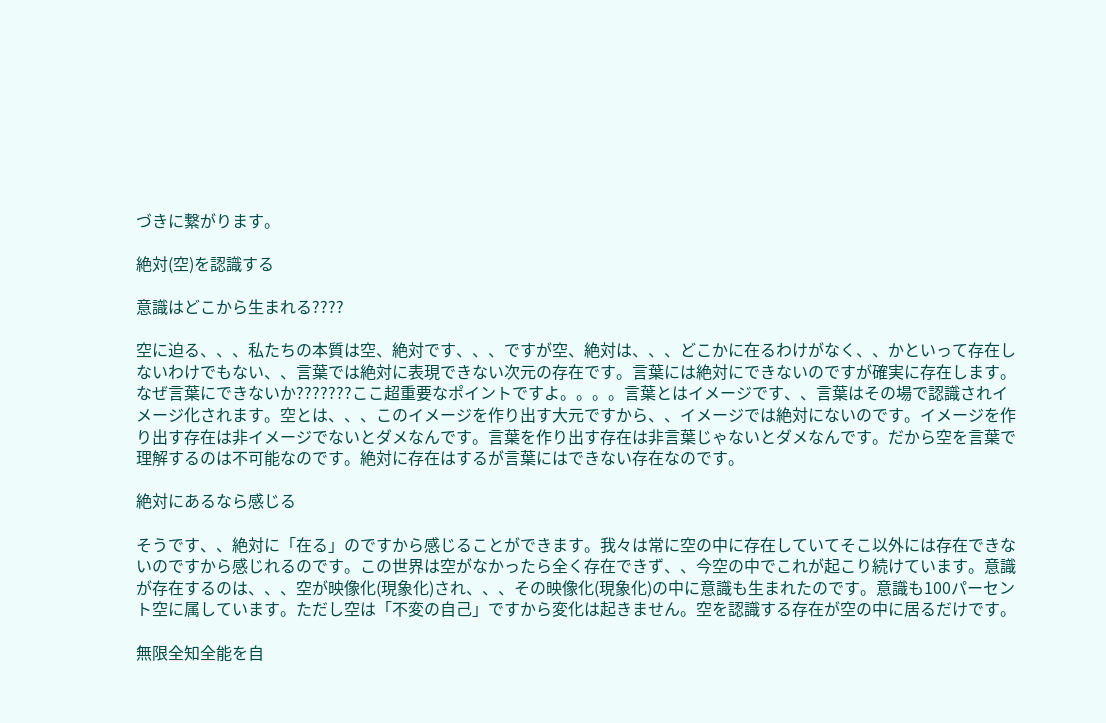づきに繋がります。

絶対(空)を認識する

意識はどこから生まれる????

空に迫る、、、私たちの本質は空、絶対です、、、ですが空、絶対は、、、どこかに在るわけがなく、、かといって存在しないわけでもない、、言葉では絶対に表現できない次元の存在です。言葉には絶対にできないのですが確実に存在します。なぜ言葉にできないか???????ここ超重要なポイントですよ。。。。言葉とはイメージです、、言葉はその場で認識されイメージ化されます。空とは、、、このイメージを作り出す大元ですから、、イメージでは絶対にないのです。イメージを作り出す存在は非イメージでないとダメなんです。言葉を作り出す存在は非言葉じゃないとダメなんです。だから空を言葉で理解するのは不可能なのです。絶対に存在はするが言葉にはできない存在なのです。

絶対にあるなら感じる

そうです、、絶対に「在る」のですから感じることができます。我々は常に空の中に存在していてそこ以外には存在できないのですから感じれるのです。この世界は空がなかったら全く存在できず、、今空の中でこれが起こり続けています。意識が存在するのは、、、空が映像化(現象化)され、、、その映像化(現象化)の中に意識も生まれたのです。意識も100パーセント空に属しています。ただし空は「不変の自己」ですから変化は起きません。空を認識する存在が空の中に居るだけです。

無限全知全能を自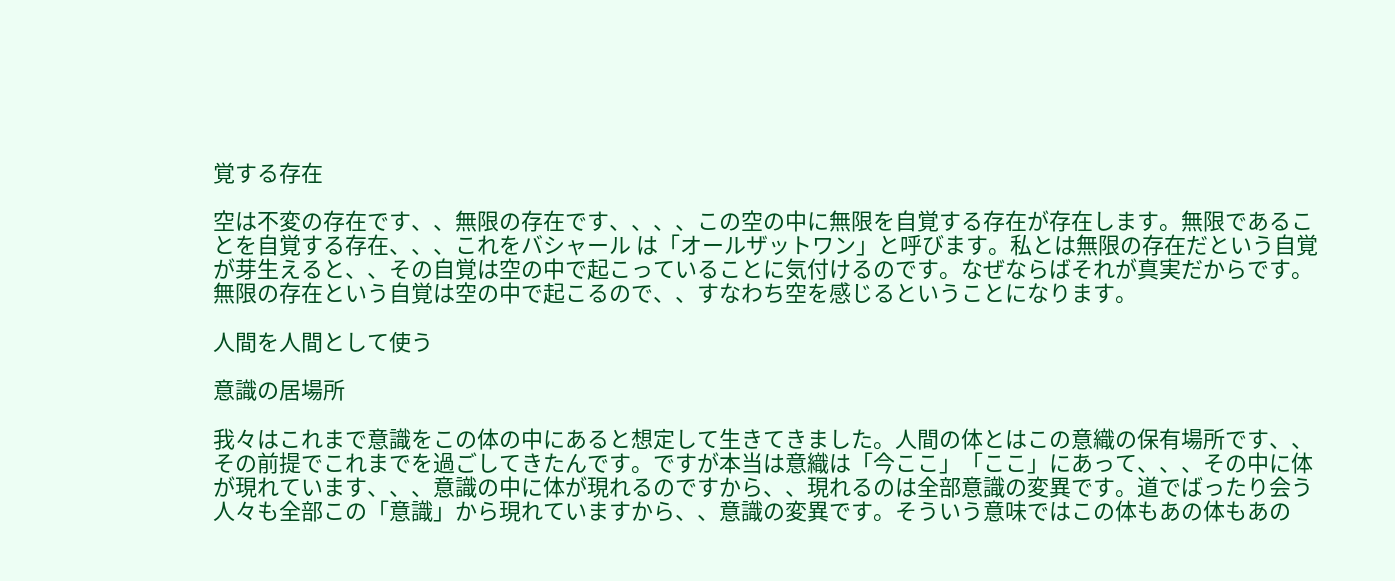覚する存在

空は不変の存在です、、無限の存在です、、、、この空の中に無限を自覚する存在が存在します。無限であることを自覚する存在、、、これをバシャール は「オールザットワン」と呼びます。私とは無限の存在だという自覚が芽生えると、、その自覚は空の中で起こっていることに気付けるのです。なぜならばそれが真実だからです。無限の存在という自覚は空の中で起こるので、、すなわち空を感じるということになります。

人間を人間として使う

意識の居場所

我々はこれまで意識をこの体の中にあると想定して生きてきました。人間の体とはこの意織の保有場所です、、その前提でこれまでを過ごしてきたんです。ですが本当は意織は「今ここ」「ここ」にあって、、、その中に体が現れています、、、意識の中に体が現れるのですから、、現れるのは全部意識の変異です。道でばったり会う人々も全部この「意識」から現れていますから、、意識の変異です。そういう意味ではこの体もあの体もあの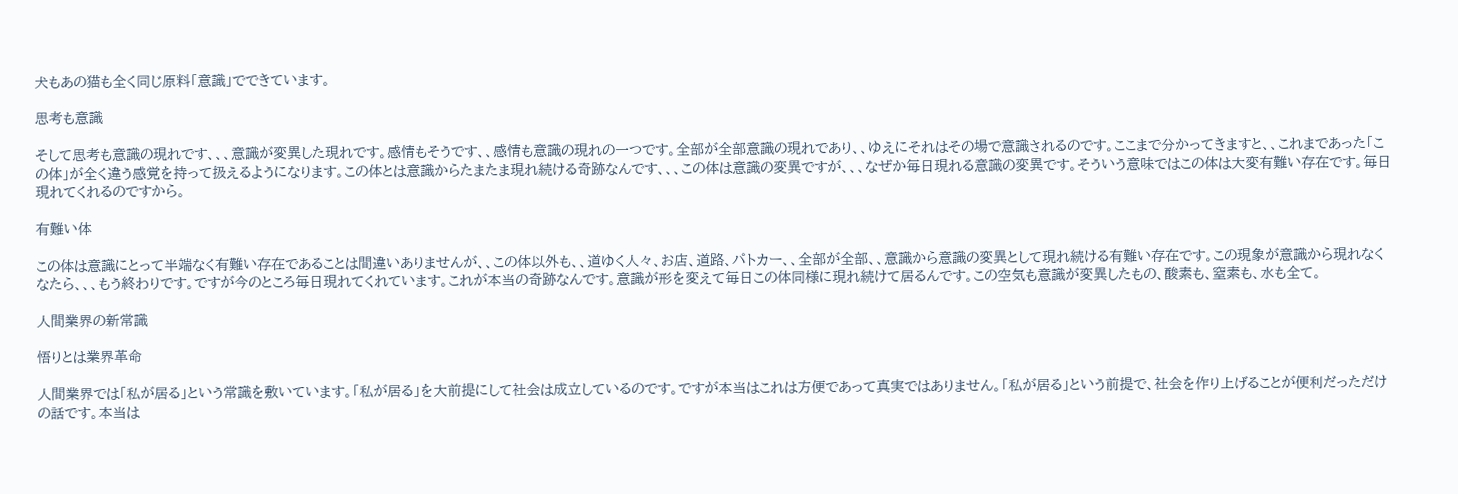犬もあの猫も全く同じ原料「意識」でできています。

思考も意識

そして思考も意識の現れです、、、意識が変異した現れです。感情もそうです、、感情も意識の現れの一つです。全部が全部意識の現れであり、、ゆえにそれはその場で意識されるのです。ここまで分かってきますと、、これまであった「この体」が全く違う感覚を持って扱えるようになります。この体とは意識からたまたま現れ続ける奇跡なんです、、、この体は意識の変異ですが、、、なぜか毎日現れる意識の変異です。そういう意味ではこの体は大変有難い存在です。毎日現れてくれるのですから。

有難い体

この体は意識にとって半端なく有難い存在であることは間違いありませんが、、この体以外も、、道ゆく人々、お店、道路、パトカー、、全部が全部、、意識から意識の変異として現れ続ける有難い存在です。この現象が意識から現れなくなたら、、、もう終わりです。ですが今のところ毎日現れてくれています。これが本当の奇跡なんです。意識が形を変えて毎日この体同様に現れ続けて居るんです。この空気も意識が変異したもの、酸素も、窒素も、水も全て。

人間業界の新常識

悟りとは業界革命

人間業界では「私が居る」という常識を敷いています。「私が居る」を大前提にして社会は成立しているのです。ですが本当はこれは方便であって真実ではありません。「私が居る」という前提で、社会を作り上げることが便利だっただけの話です。本当は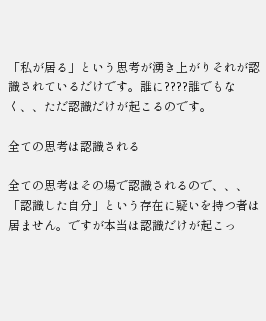「私が居る」という思考が湧き上がりそれが認識されているだけです。誰に????誰でもなく、、ただ認識だけが起こるのです。

全ての思考は認識される

全ての思考はその場で認識されるので、、、「認識した自分」という存在に疑いを持つ者は居ません。ですが本当は認識だけが起こっ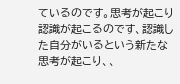ているのです。思考が起こり認識が起こるのです、認識した自分がいるという新たな思考が起こり、、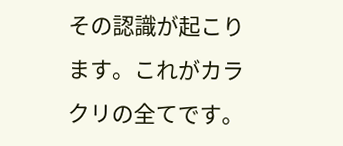その認識が起こります。これがカラクリの全てです。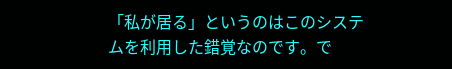「私が居る」というのはこのシステムを利用した錯覚なのです。で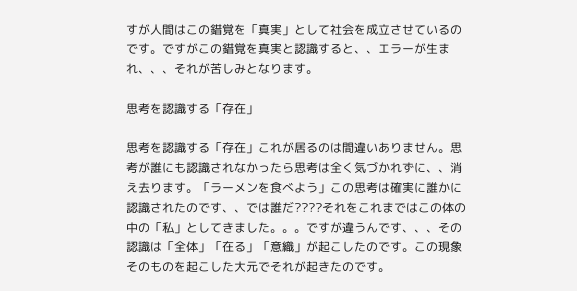すが人間はこの錯覚を「真実」として社会を成立させているのです。ですがこの錯覚を真実と認識すると、、エラーが生まれ、、、それが苦しみとなります。

思考を認識する「存在」

思考を認識する「存在」これが居るのは間違いありません。思考が誰にも認識されなかったら思考は全く気づかれずに、、消え去ります。「ラーメンを食べよう」この思考は確実に誰かに認識されたのです、、では誰だ????それをこれまではこの体の中の「私」としてきました。。。ですが違うんです、、、その認識は「全体」「在る」「意織」が起こしたのです。この現象そのものを起こした大元でそれが起きたのです。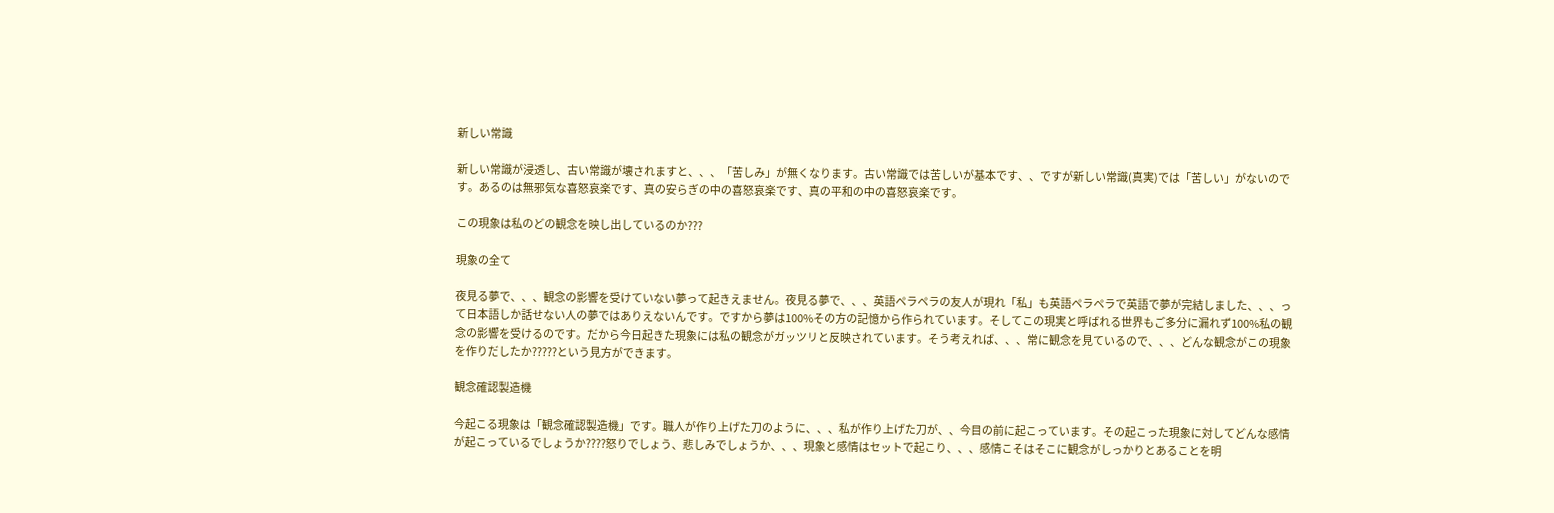新しい常識

新しい常識が浸透し、古い常識が壊されますと、、、「苦しみ」が無くなります。古い常識では苦しいが基本です、、ですが新しい常識(真実)では「苦しい」がないのです。あるのは無邪気な喜怒哀楽です、真の安らぎの中の喜怒哀楽です、真の平和の中の喜怒哀楽です。

この現象は私のどの観念を映し出しているのか???

現象の全て

夜見る夢で、、、観念の影響を受けていない夢って起きえません。夜見る夢で、、、英語ペラペラの友人が現れ「私」も英語ペラペラで英語で夢が完結しました、、、って日本語しか話せない人の夢ではありえないんです。ですから夢は100%その方の記憶から作られています。そしてこの現実と呼ばれる世界もご多分に漏れず100%私の観念の影響を受けるのです。だから今日起きた現象には私の観念がガッツリと反映されています。そう考えれば、、、常に観念を見ているので、、、どんな観念がこの現象を作りだしたか?????という見方ができます。

観念確認製造機

今起こる現象は「観念確認製造機」です。職人が作り上げた刀のように、、、私が作り上げた刀が、、今目の前に起こっています。その起こった現象に対してどんな感情が起こっているでしょうか????怒りでしょう、悲しみでしょうか、、、現象と感情はセットで起こり、、、感情こそはそこに観念がしっかりとあることを明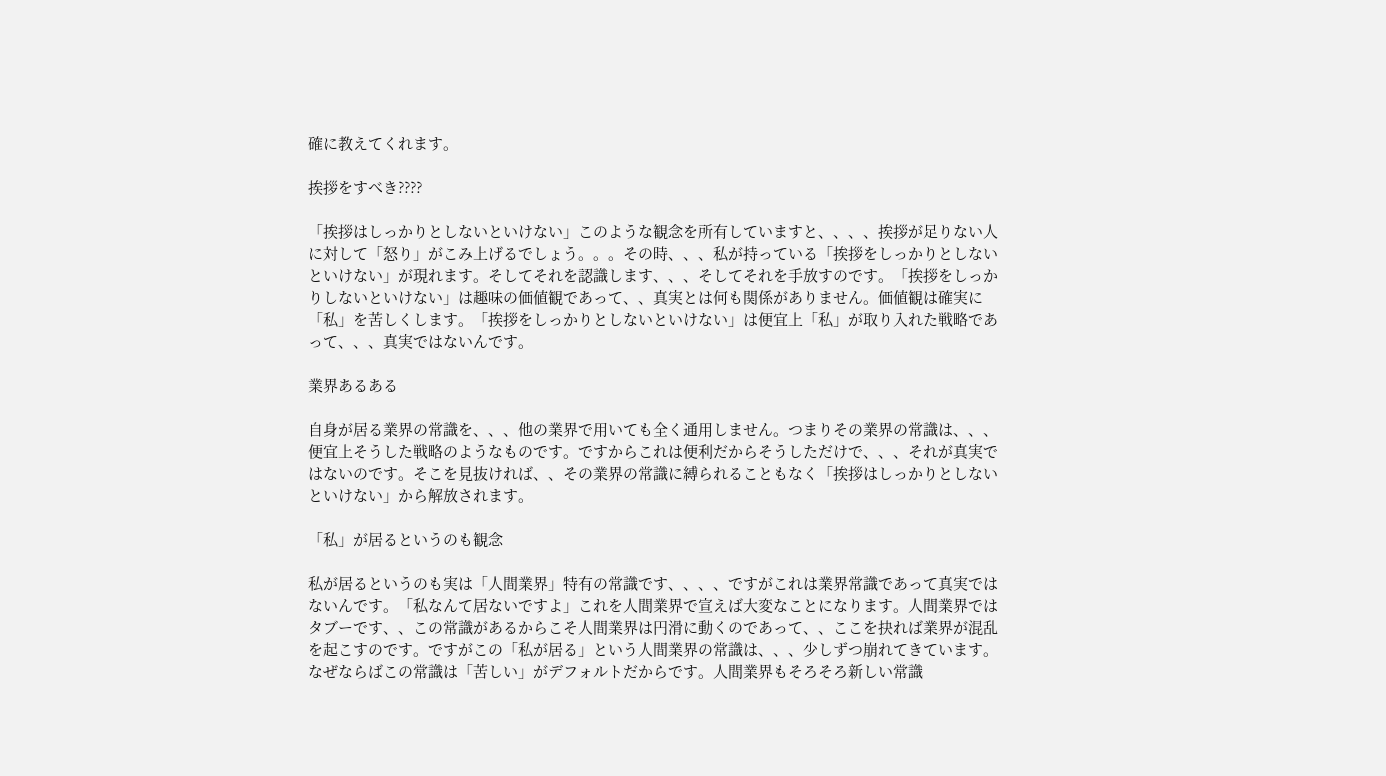確に教えてくれます。

挨拶をすべき????

「挨拶はしっかりとしないといけない」このような観念を所有していますと、、、、挨拶が足りない人に対して「怒り」がこみ上げるでしょう。。。その時、、、私が持っている「挨拶をしっかりとしないといけない」が現れます。そしてそれを認識します、、、そしてそれを手放すのです。「挨拶をしっかりしないといけない」は趣味の価値観であって、、真実とは何も関係がありません。価値観は確実に「私」を苦しくします。「挨拶をしっかりとしないといけない」は便宜上「私」が取り入れた戦略であって、、、真実ではないんです。

業界あるある

自身が居る業界の常識を、、、他の業界で用いても全く通用しません。つまりその業界の常識は、、、便宜上そうした戦略のようなものです。ですからこれは便利だからそうしただけで、、、それが真実ではないのです。そこを見抜ければ、、その業界の常識に縛られることもなく「挨拶はしっかりとしないといけない」から解放されます。

「私」が居るというのも観念

私が居るというのも実は「人間業界」特有の常識です、、、、ですがこれは業界常識であって真実ではないんです。「私なんて居ないですよ」これを人間業界で宣えば大変なことになります。人間業界ではタブーです、、この常識があるからこそ人間業界は円滑に動くのであって、、ここを抉れば業界が混乱を起こすのです。ですがこの「私が居る」という人間業界の常識は、、、少しずつ崩れてきています。なぜならばこの常識は「苦しい」がデフォルトだからです。人間業界もそろそろ新しい常識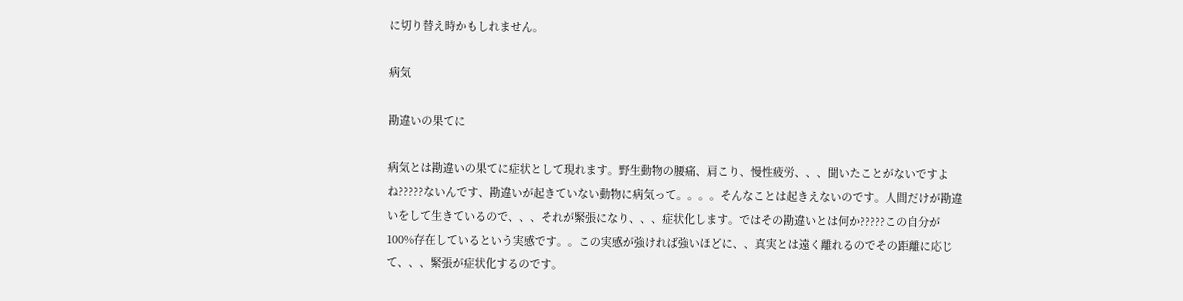に切り替え時かもしれません。

病気

勘違いの果てに

病気とは勘違いの果てに症状として現れます。野生動物の腰痛、肩こり、慢性疲労、、、聞いたことがないですよね?????ないんです、勘違いが起きていない動物に病気って。。。。そんなことは起きえないのです。人間だけが勘違いをして生きているので、、、それが緊張になり、、、症状化します。ではその勘違いとは何か?????この自分が100%存在しているという実感です。。この実感が強ければ強いほどに、、真実とは遠く離れるのでその距離に応じて、、、緊張が症状化するのです。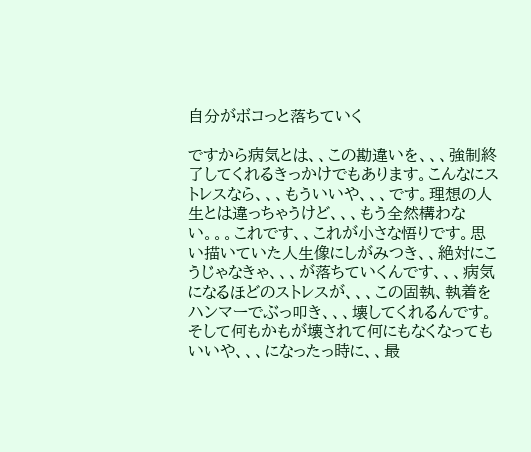自分がボコっと落ちていく

ですから病気とは、、この勘違いを、、、強制終了してくれるきっかけでもあります。こんなにストレスなら、、、もういいや、、、です。理想の人生とは違っちゃうけど、、、もう全然構わない。。。これです、、これが小さな悟りです。思い描いていた人生像にしがみつき、、絶対にこうじゃなきゃ、、、が落ちていくんです、、、病気になるほどのストレスが、、、この固執、執着をハンマーでぶっ叩き、、、壊してくれるんです。そして何もかもが壊されて何にもなくなってもいいや、、、になったっ時に、、最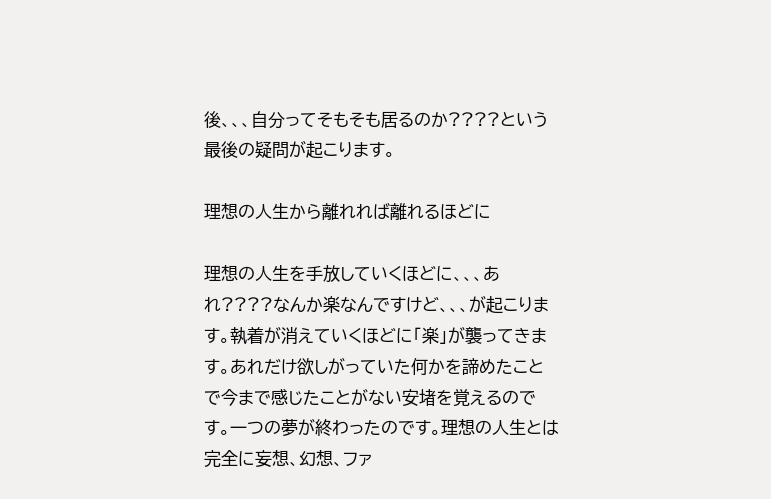後、、、自分ってそもそも居るのか????という最後の疑問が起こります。

理想の人生から離れれば離れるほどに

理想の人生を手放していくほどに、、、あれ????なんか楽なんですけど、、、が起こります。執着が消えていくほどに「楽」が襲ってきます。あれだけ欲しがっていた何かを諦めたことで今まで感じたことがない安堵を覚えるのです。一つの夢が終わったのです。理想の人生とは完全に妄想、幻想、ファ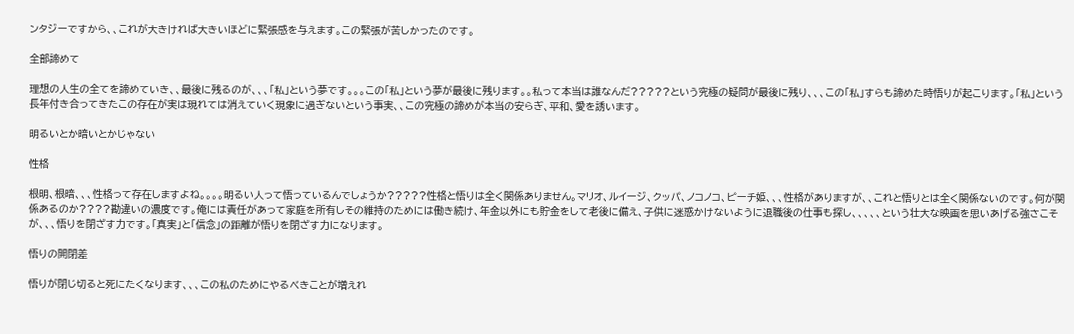ンタジーですから、、これが大きければ大きいほどに緊張感を与えます。この緊張が苦しかったのです。

全部諦めて

理想の人生の全てを諦めていき、、最後に残るのが、、、「私」という夢です。。。この「私」という夢が最後に残ります。。私って本当は誰なんだ?????という究極の疑問が最後に残り、、、この「私」すらも諦めた時悟りが起こります。「私」という長年付き合ってきたこの存在が実は現れては消えていく現象に過ぎないという事実、、この究極の諦めが本当の安らぎ、平和、愛を誘います。

明るいとか暗いとかじゃない

性格

根明、根暗、、、性格って存在しますよね。。。。明るい人って悟っているんでしょうか?????性格と悟りは全く関係ありません。マリオ、ルイージ、クッパ、ノコノコ、ピーチ姫、、、性格がありますが、、これと悟りとは全く関係ないのです。何が関係あるのか????勘違いの濃度です。俺には責任があって家庭を所有しその維持のためには働き続け、年金以外にも貯金をして老後に備え、子供に迷惑かけないように退職後の仕事も探し、、、、、という壮大な映画を思いあげる強さこそが、、、悟りを閉ざす力です。「真実」と「信念」の距離が悟りを閉ざす力になります。

悟りの開閉差

悟りが閉じ切ると死にたくなります、、、この私のためにやるべきことが増えれ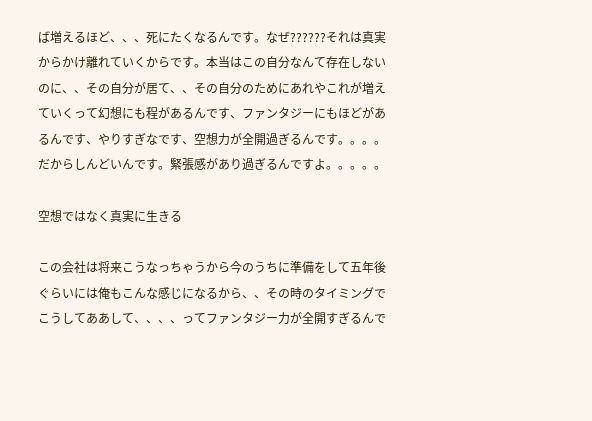ば増えるほど、、、死にたくなるんです。なぜ??????それは真実からかけ離れていくからです。本当はこの自分なんて存在しないのに、、その自分が居て、、その自分のためにあれやこれが増えていくって幻想にも程があるんです、ファンタジーにもほどがあるんです、やりすぎなです、空想力が全開過ぎるんです。。。。だからしんどいんです。緊張感があり過ぎるんですよ。。。。。

空想ではなく真実に生きる

この会社は将来こうなっちゃうから今のうちに準備をして五年後ぐらいには俺もこんな感じになるから、、その時のタイミングでこうしてああして、、、、ってファンタジー力が全開すぎるんで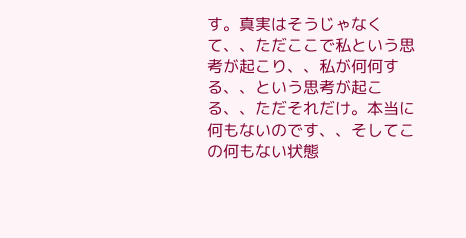す。真実はそうじゃなくて、、ただここで私という思考が起こり、、私が何何する、、という思考が起こる、、ただそれだけ。本当に何もないのです、、そしてこの何もない状態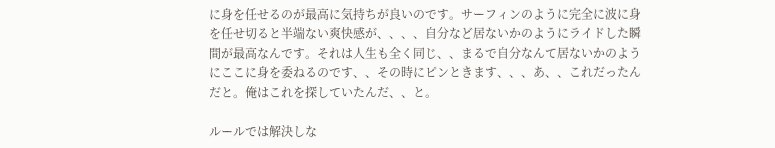に身を任せるのが最高に気持ちが良いのです。サーフィンのように完全に波に身を任せ切ると半端ない爽快感が、、、、自分など居ないかのようにライドした瞬間が最高なんです。それは人生も全く同じ、、まるで自分なんて居ないかのようにここに身を委ねるのです、、その時にピンときます、、、あ、、これだったんだと。俺はこれを探していたんだ、、と。

ルールでは解決しな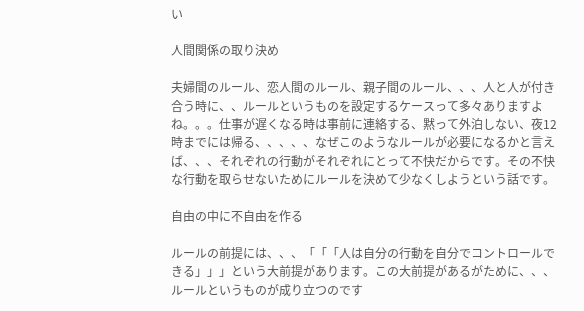い

人間関係の取り決め

夫婦間のルール、恋人間のルール、親子間のルール、、、人と人が付き合う時に、、ルールというものを設定するケースって多々ありますよね。。。仕事が遅くなる時は事前に連絡する、黙って外泊しない、夜12時までには帰る、、、、、なぜこのようなルールが必要になるかと言えば、、、それぞれの行動がそれぞれにとって不快だからです。その不快な行動を取らせないためにルールを決めて少なくしようという話です。

自由の中に不自由を作る

ルールの前提には、、、「「「人は自分の行動を自分でコントロールできる」」」という大前提があります。この大前提があるがために、、、ルールというものが成り立つのです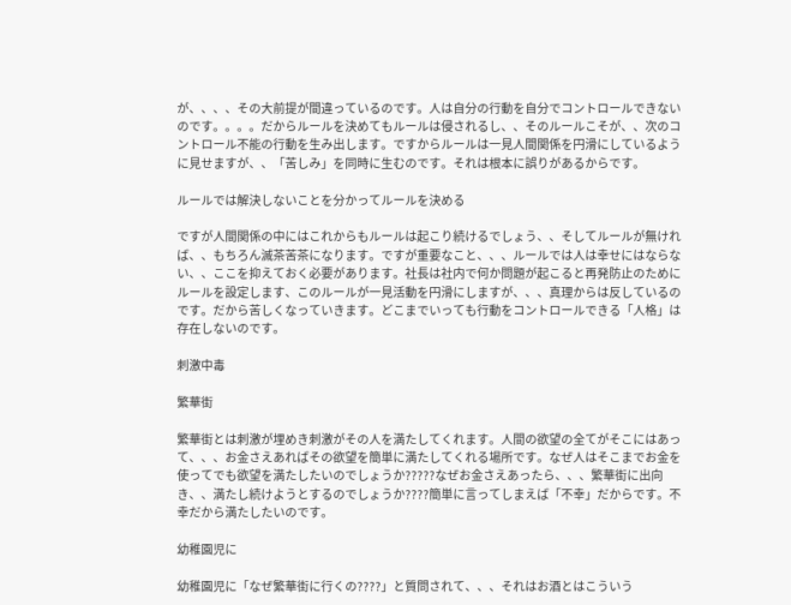が、、、、その大前提が間違っているのです。人は自分の行動を自分でコントロールできないのです。。。。だからルールを決めてもルールは侵されるし、、そのルールこそが、、次のコントロール不能の行動を生み出します。ですからルールは一見人間関係を円滑にしているように見せますが、、「苦しみ」を同時に生むのです。それは根本に誤りがあるからです。

ルールでは解決しないことを分かってルールを決める

ですが人間関係の中にはこれからもルールは起こり続けるでしょう、、そしてルールが無ければ、、もちろん滅茶苦茶になります。ですが重要なこと、、、ルールでは人は幸せにはならない、、ここを抑えておく必要があります。社長は社内で何か問題が起こると再発防止のためにルールを設定します、このルールが一見活動を円滑にしますが、、、真理からは反しているのです。だから苦しくなっていきます。どこまでいっても行動をコントロールできる「人格」は存在しないのです。

刺激中毒

繁華街

繁華街とは刺激が埋めき刺激がその人を満たしてくれます。人間の欲望の全てがそこにはあって、、、お金さえあればその欲望を簡単に満たしてくれる場所です。なぜ人はそこまでお金を使ってでも欲望を満たしたいのでしょうか?????なぜお金さえあったら、、、繁華街に出向き、、満たし続けようとするのでしょうか????簡単に言ってしまえば「不幸」だからです。不幸だから満たしたいのです。

幼稚園児に

幼稚園児に「なぜ繁華街に行くの????」と質問されて、、、それはお酒とはこういう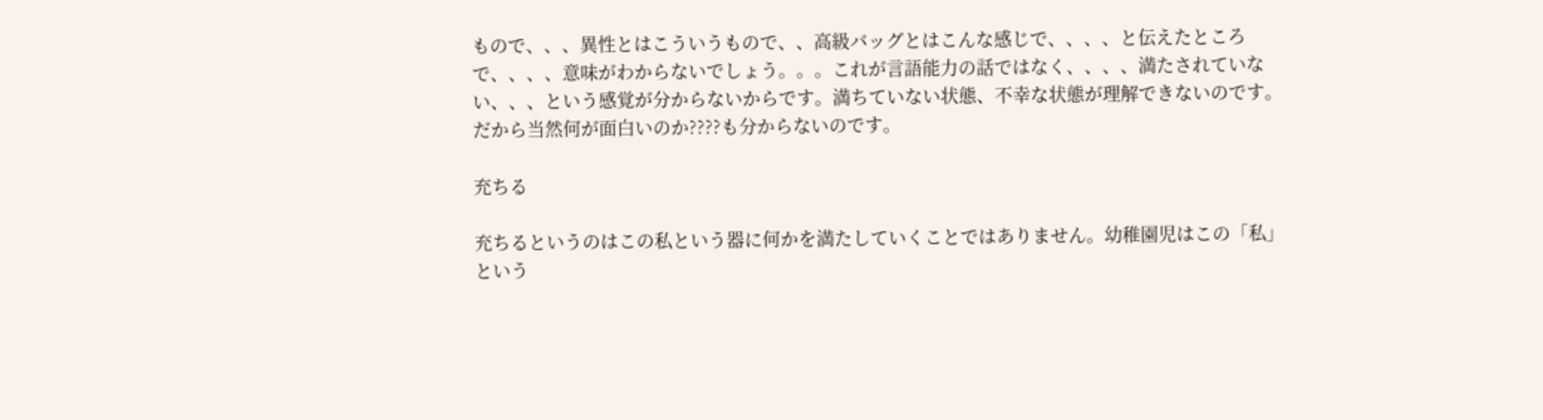もので、、、異性とはこういうもので、、高級バッグとはこんな感じで、、、、と伝えたところで、、、、意味がわからないでしょう。。。これが言語能力の話ではなく、、、、満たされていない、、、という感覚が分からないからです。満ちていない状態、不幸な状態が理解できないのです。だから当然何が面白いのか????も分からないのです。

充ちる

充ちるというのはこの私という器に何かを満たしていくことではありません。幼稚園児はこの「私」という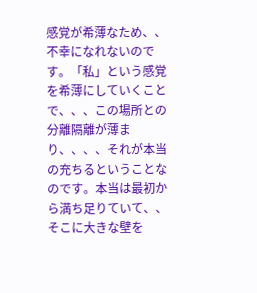感覚が希薄なため、、不幸になれないのです。「私」という感覚を希薄にしていくことで、、、この場所との分離隔離が薄まり、、、、それが本当の充ちるということなのです。本当は最初から満ち足りていて、、そこに大きな壁を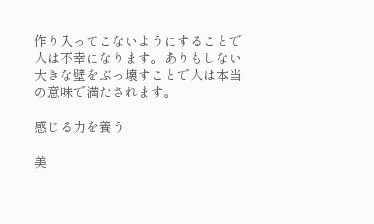作り入ってこないようにすることで人は不幸になります。ありもしない大きな壁をぶっ壊すことで人は本当の意味で満たされます。

感じる力を養う

美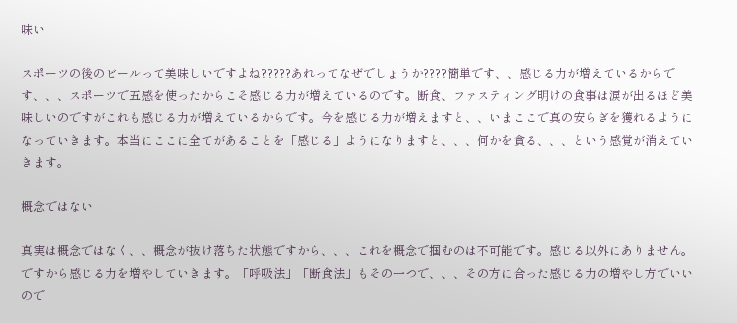味い

スポーツの後のビールって美味しいですよね?????あれってなぜでしょうか????簡単です、、感じる力が増えているからです、、、スポーツで五感を使ったからこそ感じる力が増えているのです。断食、ファスティング明けの食事は涙が出るほど美味しいのですがこれも感じる力が増えているからです。今を感じる力が増えますと、、いまここで真の安らぎを獲れるようになっていきます。本当にここに全てがあることを「感じる」ようになりますと、、、何かを貪る、、、という感覚が消えていきます。

概念ではない

真実は概念ではなく、、概念が抜け落ちた状態ですから、、、これを概念で掴むのは不可能です。感じる以外にありません。ですから感じる力を増やしていきます。「呼吸法」「断食法」もその一つで、、、その方に合った感じる力の増やし方でいいので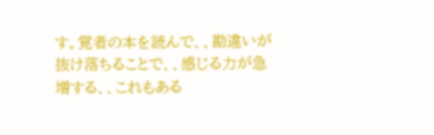す。覚者の本を読んで、、勘違いが抜け落ちることで、、感じる力が急増する、、これもある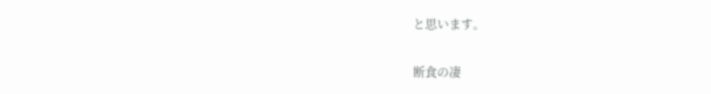と思います。

断食の凄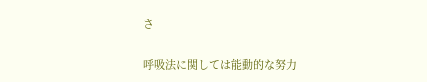さ

呼吸法に関しては能動的な努力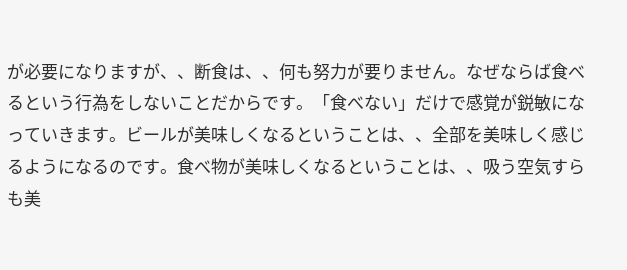が必要になりますが、、断食は、、何も努力が要りません。なぜならば食べるという行為をしないことだからです。「食べない」だけで感覚が鋭敏になっていきます。ビールが美味しくなるということは、、全部を美味しく感じるようになるのです。食べ物が美味しくなるということは、、吸う空気すらも美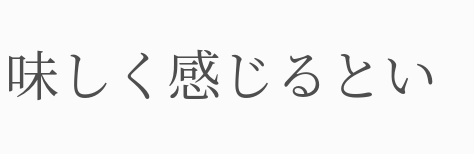味しく感じるとい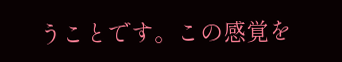うことです。この感覚を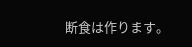断食は作ります。